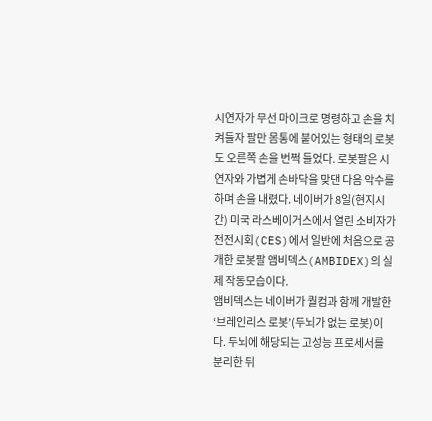시연자가 무선 마이크로 명령하고 손을 치켜들자 팔만 몸통에 붙어있는 형태의 로봇도 오른쪽 손을 번쩍 들었다. 로봇팔은 시연자와 가볍게 손바닥을 맞댄 다음 악수를 하며 손을 내렸다. 네이버가 8일(현지시간) 미국 라스베이거스에서 열린 소비자가전전시회(CES)에서 일반에 처음으로 공개한 로봇팔 앰비덱스(AMBIDEX)의 실제 작동모습이다.
앰비덱스는 네이버가 퀄컴과 함께 개발한 ‘브레인리스 로봇’(두뇌가 없는 로봇)이다. 두뇌에 해당되는 고성능 프로세서를 분리한 뒤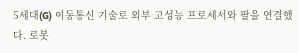5세대(G) 이동통신 기술로 외부 고성능 프로세서와 팔을 연결했다. 로봇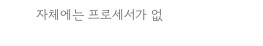자체에는 프로세서가 없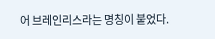어 브레인리스라는 명칭이 붙었다.